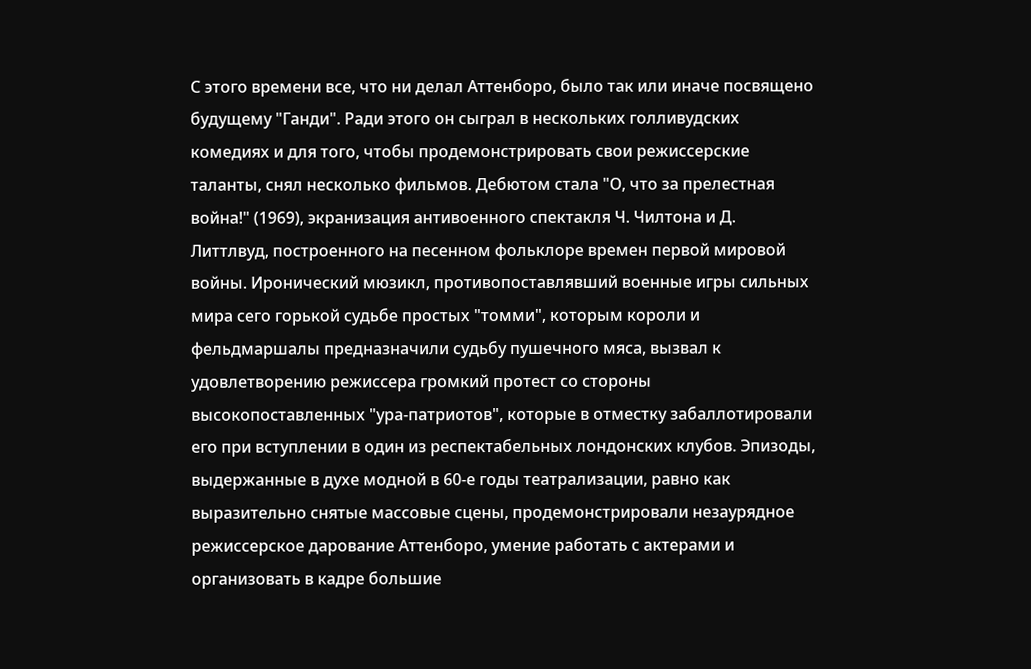С этого времени все, что ни делал Аттенборо, было так или иначе посвящено будущему "Ганди". Ради этого он сыграл в нескольких голливудских комедиях и для того, чтобы продемонстрировать свои режиссерские таланты, снял несколько фильмов. Дебютом стала "О, что за прелестная война!" (1969), экранизация антивоенного спектакля Ч. Чилтона и Д. Литтлвуд, построенного на песенном фольклоре времен первой мировой войны. Иронический мюзикл, противопоставлявший военные игры сильных мира сего горькой судьбе простых "томми", которым короли и фельдмаршалы предназначили судьбу пушечного мяса, вызвал к удовлетворению режиссера громкий протест со стороны высокопоставленных "ура-патриотов", которые в отместку забаллотировали его при вступлении в один из респектабельных лондонских клубов. Эпизоды, выдержанные в духе модной в 60-е годы театрализации, равно как выразительно снятые массовые сцены, продемонстрировали незаурядное режиссерское дарование Аттенборо, умение работать с актерами и организовать в кадре большие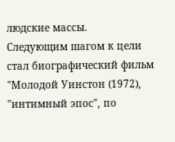людские массы.
Следующим шагом к цели стал биографический фильм "Молодой Уинстон (1972), "интимный эпос", по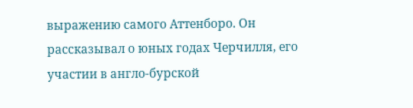выражению самого Аттенборо. Он рассказывал о юных годах Черчилля, его участии в англо-бурской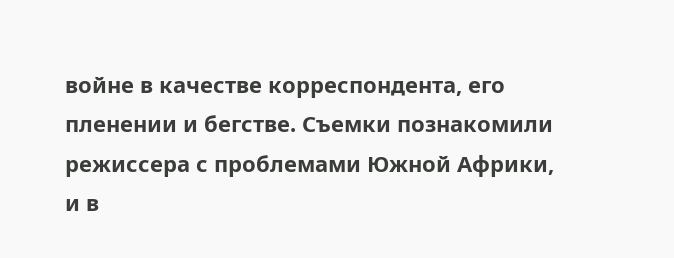войне в качестве корреспондента, его пленении и бегстве. Съемки познакомили режиссера с проблемами Южной Африки, и в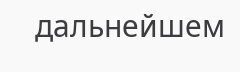дальнейшем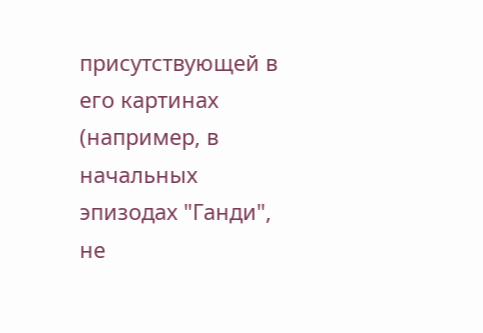присутствующей в его картинах (например, в начальных эпизодах "Ганди", не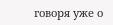говоря уже о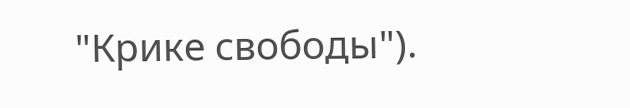"Крике свободы").